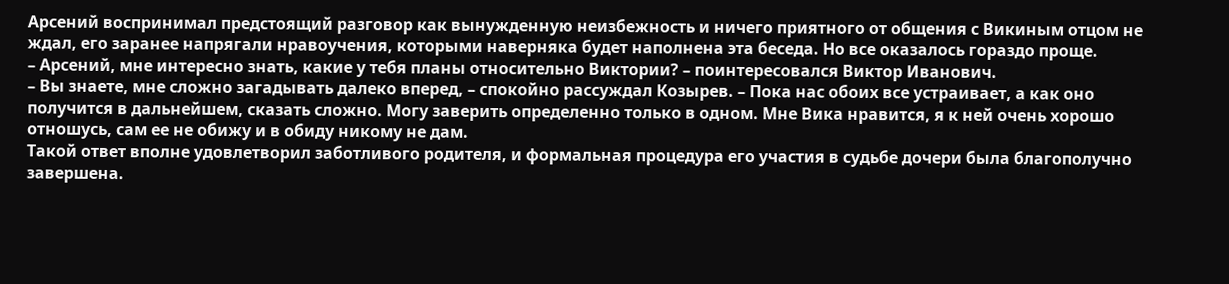Арсений воспринимал предстоящий разговор как вынужденную неизбежность и ничего приятного от общения с Викиным отцом не ждал, его заранее напрягали нравоучения, которыми наверняка будет наполнена эта беседа. Но все оказалось гораздо проще.
– Арсений, мне интересно знать, какие у тебя планы относительно Виктории? – поинтересовался Виктор Иванович.
– Вы знаете, мне сложно загадывать далеко вперед, – спокойно рассуждал Козырев. – Пока нас обоих все устраивает, а как оно получится в дальнейшем, сказать сложно. Могу заверить определенно только в одном. Мне Вика нравится, я к ней очень хорошо отношусь, сам ее не обижу и в обиду никому не дам.
Такой ответ вполне удовлетворил заботливого родителя, и формальная процедура его участия в судьбе дочери была благополучно завершена.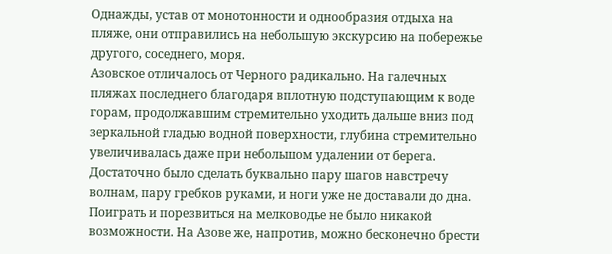Однажды, устав от монотонности и однообразия отдыха на пляже, они отправились на небольшую экскурсию на побережье другого, соседнего, моря.
Азовское отличалось от Черного радикально. На галечных пляжах последнего благодаря вплотную подступающим к воде горам, продолжавшим стремительно уходить дальше вниз под зеркальной гладью водной поверхности, глубина стремительно увеличивалась даже при небольшом удалении от берега. Достаточно было сделать буквально пару шагов навстречу волнам, пару гребков руками, и ноги уже не доставали до дна. Поиграть и порезвиться на мелководье не было никакой возможности. На Азове же, напротив, можно бесконечно брести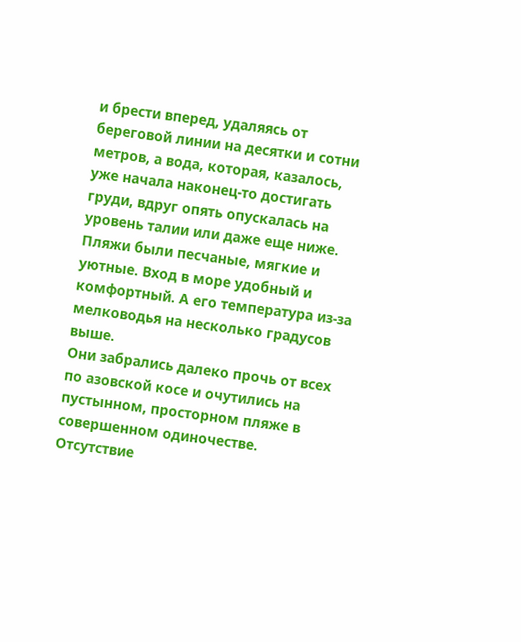и брести вперед, удаляясь от береговой линии на десятки и сотни метров, а вода, которая, казалось, уже начала наконец-то достигать груди, вдруг опять опускалась на уровень талии или даже еще ниже. Пляжи были песчаные, мягкие и уютные. Вход в море удобный и комфортный. А его температура из-за мелководья на несколько градусов выше.
Они забрались далеко прочь от всех по азовской косе и очутились на пустынном, просторном пляже в совершенном одиночестве. Отсутствие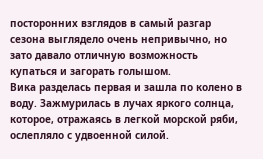посторонних взглядов в самый разгар сезона выглядело очень непривычно, но зато давало отличную возможность купаться и загорать голышом.
Вика разделась первая и зашла по колено в воду. Зажмурилась в лучах яркого солнца, которое, отражаясь в легкой морской ряби, ослепляло с удвоенной силой.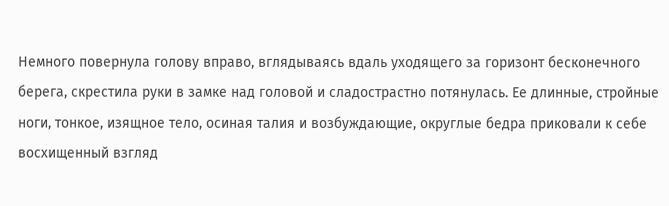Немного повернула голову вправо, вглядываясь вдаль уходящего за горизонт бесконечного берега, скрестила руки в замке над головой и сладострастно потянулась. Ее длинные, стройные ноги, тонкое, изящное тело, осиная талия и возбуждающие, округлые бедра приковали к себе восхищенный взгляд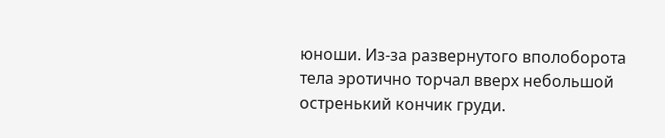юноши. Из-за развернутого вполоборота тела эротично торчал вверх небольшой остренький кончик груди.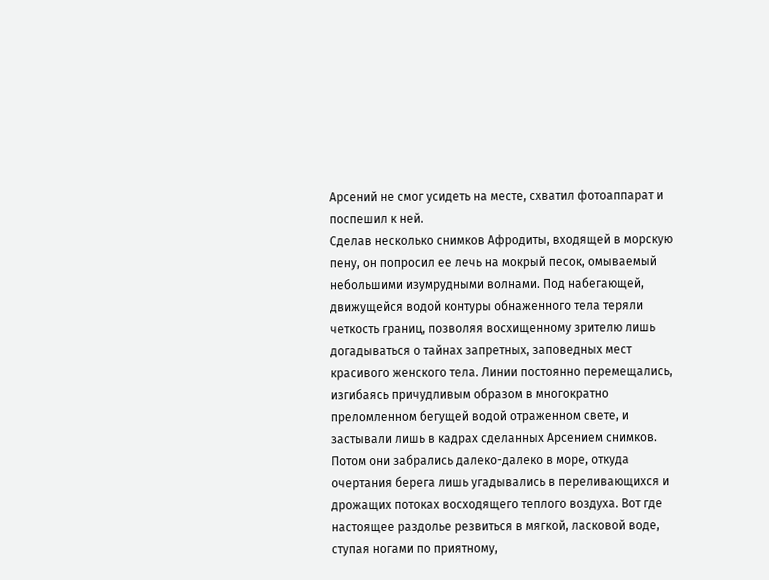Арсений не смог усидеть на месте, схватил фотоаппарат и поспешил к ней.
Сделав несколько снимков Афродиты, входящей в морскую пену, он попросил ее лечь на мокрый песок, омываемый небольшими изумрудными волнами. Под набегающей, движущейся водой контуры обнаженного тела теряли четкость границ, позволяя восхищенному зрителю лишь догадываться о тайнах запретных, заповедных мест красивого женского тела. Линии постоянно перемещались, изгибаясь причудливым образом в многократно преломленном бегущей водой отраженном свете, и застывали лишь в кадрах сделанных Арсением снимков.
Потом они забрались далеко-далеко в море, откуда очертания берега лишь угадывались в переливающихся и дрожащих потоках восходящего теплого воздуха. Вот где настоящее раздолье резвиться в мягкой, ласковой воде, ступая ногами по приятному,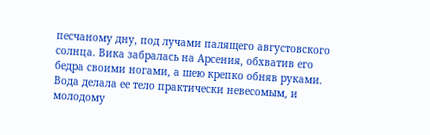песчаному дну, под лучами палящего августовского солнца. Вика забралась на Арсения, обхватив его бедра своими ногами, а шею крепко обняв руками. Вода делала ее тело практически невесомым, и молодому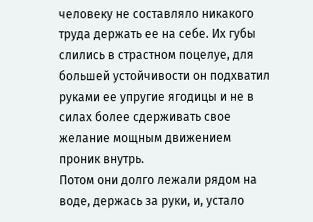человеку не составляло никакого труда держать ее на себе. Их губы слились в страстном поцелуе, для большей устойчивости он подхватил руками ее упругие ягодицы и не в силах более сдерживать свое желание мощным движением проник внутрь.
Потом они долго лежали рядом на воде, держась за руки, и, устало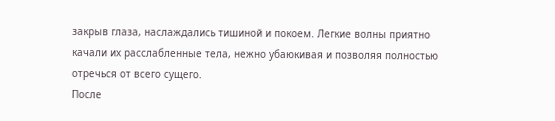закрыв глаза, наслаждались тишиной и покоем. Легкие волны приятно качали их расслабленные тела, нежно убаюкивая и позволяя полностью отречься от всего сущего.
После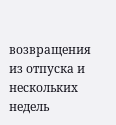возвращения из отпуска и нескольких недель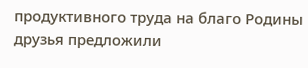продуктивного труда на благо Родины друзья предложили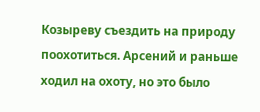Козыреву съездить на природу поохотиться. Арсений и раньше ходил на охоту, но это было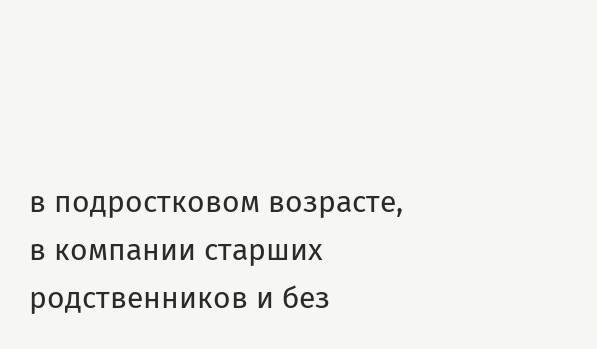в подростковом возрасте, в компании старших родственников и без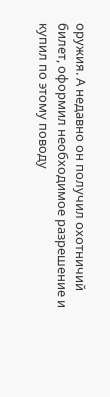оружия. А недавно он получил охотничий билет, оформил необходимое разрешение и купил по этому поводу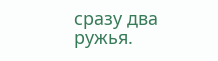сразу два ружья.